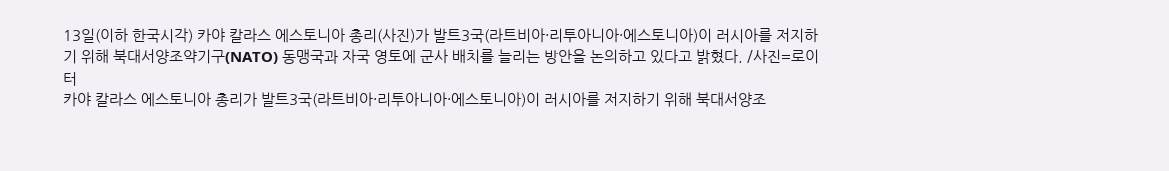13일(이하 한국시각) 카야 칼라스 에스토니아 총리(사진)가 발트3국(라트비아·리투아니아·에스토니아)이 러시아를 저지하기 위해 북대서양조약기구(NATO) 동맹국과 자국 영토에 군사 배치를 늘리는 방안을 논의하고 있다고 밝혔다. /사진=로이터
카야 칼라스 에스토니아 총리가 발트3국(라트비아·리투아니아·에스토니아)이 러시아를 저지하기 위해 북대서양조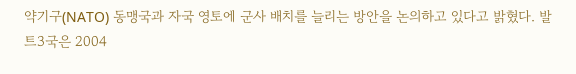약기구(NATO) 동맹국과 자국 영토에 군사 배치를 늘리는 방안을 논의하고 있다고 밝혔다. 발트3국은 2004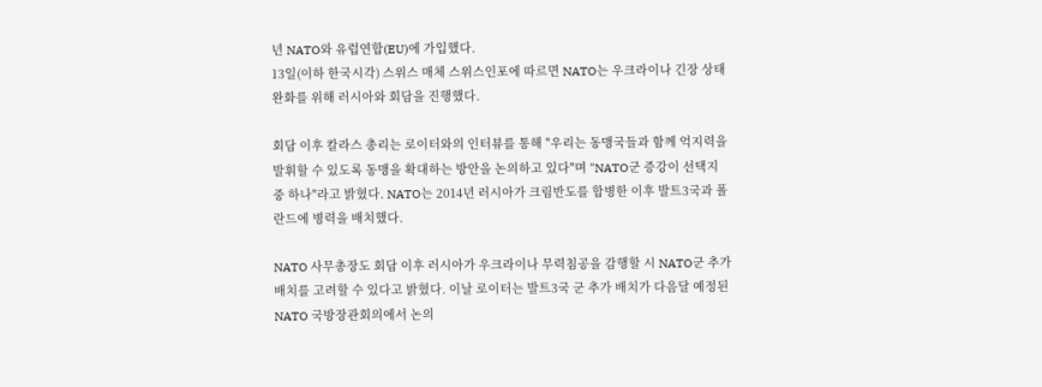년 NATO와 유럽연합(EU)에 가입했다.
13일(이하 한국시각) 스위스 매체 스위스인포에 따르면 NATO는 우크라이나 긴장 상태 완화를 위해 러시아와 회담을 진행했다.

회담 이후 칼라스 총리는 로이터와의 인터뷰를 통해 "우리는 동맹국들과 함께 억지력을 발휘할 수 있도록 동맹을 확대하는 방안을 논의하고 있다"며 "NATO군 증강이 선택지 중 하나"라고 밝혔다. NATO는 2014년 러시아가 크림반도를 합병한 이후 발트3국과 폴란드에 병력을 배치했다.

NATO 사무총장도 회담 이후 러시아가 우크라이나 무력침공을 감행할 시 NATO군 추가 배치를 고려할 수 있다고 밝혔다. 이날 로이터는 발트3국 군 추가 배치가 다음달 예정된 NATO 국방장관회의에서 논의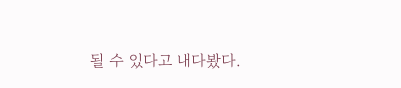될 수 있다고 내다봤다.